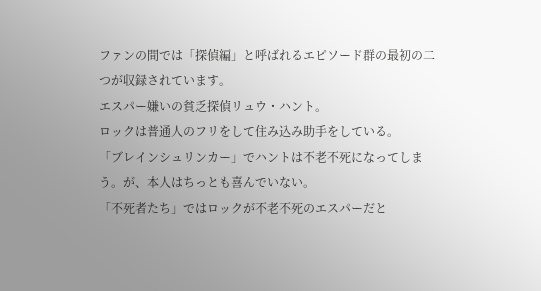ファンの間では「探偵編」と呼ばれるエピソード群の最初の二つが収録されています。
エスパー嫌いの貧乏探偵リュウ・ハント。
ロックは普通人のフリをして住み込み助手をしている。
「ブレインシュリンカー」でハントは不老不死になってしまう。が、本人はちっとも喜んでいない。
「不死者たち」ではロックが不老不死のエスパーだと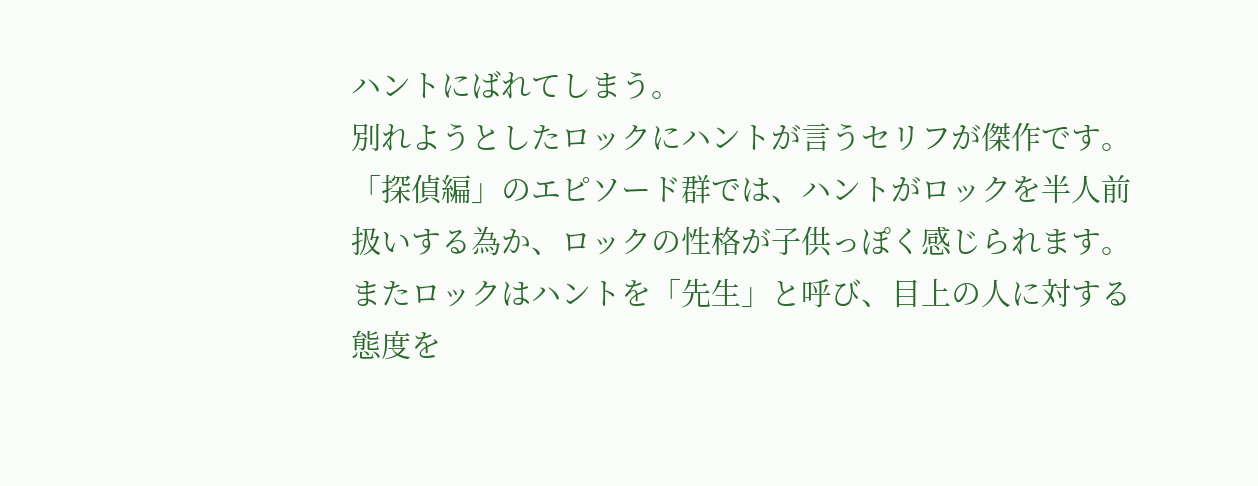ハントにばれてしまう。
別れようとしたロックにハントが言うセリフが傑作です。
「探偵編」のエピソード群では、ハントがロックを半人前扱いする為か、ロックの性格が子供っぽく感じられます。
またロックはハントを「先生」と呼び、目上の人に対する態度を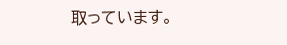取っています。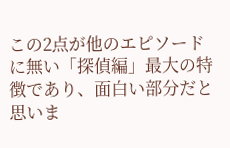この2点が他のエピソードに無い「探偵編」最大の特徴であり、面白い部分だと思いま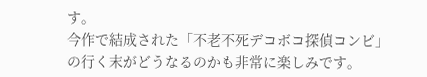す。
今作で結成された「不老不死デコボコ探偵コンビ」の行く末がどうなるのかも非常に楽しみです。